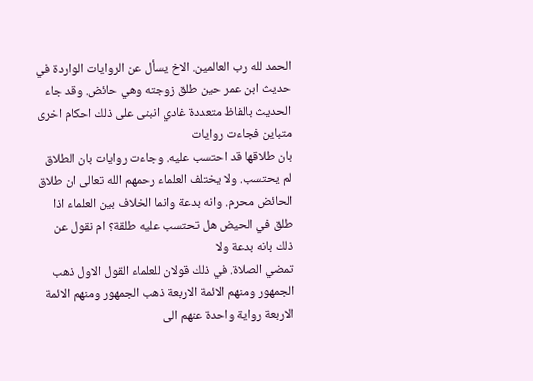الحمد لله رب العالمين. الاخ يسأل عن الروايات الواردة في حديث ابن عمر حين طلق زوجته وهي حائض. وقد جاء الحديث بالفاظ متعددة غادي انبنى على ذلك احكام اخرى متباين فجاءت روايات
بان طلاقها قد احتسب عليه. وجاءت روايات بان الطلاق لم يحتسب. ولا يختلف العلماء رحمهم الله تعالى ان طلاق الحائض محرم. وانه بدعة وانما الخلاف بين العلماء اذا طلق في الحيض هل تحتسب عليه طلقة؟ ام نقول عن ذلك بانه بدعة ولا
تمضي الصلاة. في ذلك قولان للعلماء القول الاول ذهب الجمهور ومنهم الائمة الاربعة ذهب الجمهور ومنهم الائمة الاربعة رواية واحدة عنهم الى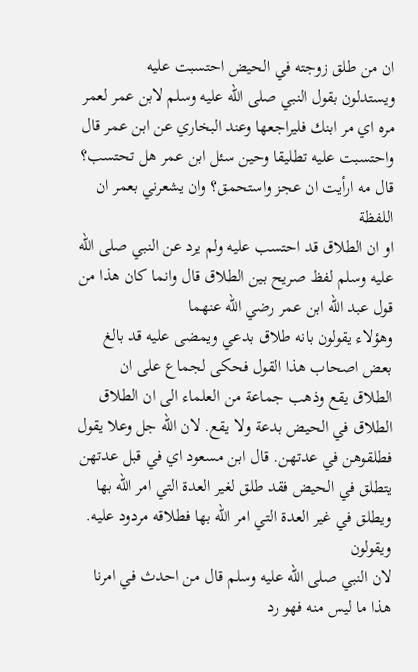ان من طلق زوجته في الحيض احتسبت عليه
ويستدلون بقول النبي صلى الله عليه وسلم لابن عمر لعمر مره اي مر ابنك فليراجعها وعند البخاري عن ابن عمر قال واحتسبت عليه تطليقا وحين سئل ابن عمر هل تحتسب؟ قال مه ارأيت ان عجز واستحمق؟ وان يشعرني بعمر ان اللفظة
او ان الطلاق قد احتسب عليه ولم يرد عن النبي صلى الله عليه وسلم لفظ صريح بين الطلاق قال وانما كان هذا من قول عبد الله ابن عمر رضي الله عنهما
وهؤلاء يقولون بانه طلاق بدعي ويمضى عليه قد بالغ بعض اصحاب هذا القول فحكى لجماع على ان الطلاق يقع وذهب جماعة من العلماء الى ان الطلاق الطلاق في الحيض بدعة ولا يقع. لان الله جل وعلا يقول
فطلقوهن في عدتهن. قال ابن مسعود اي في قبل عدتهن يتطلق في الحيض فقد طلق لغير العدة التي امر الله بها ويطلق في غير العدة التي امر الله بها فطلاقه مردود عليه. ويقولون
لان النبي صلى الله عليه وسلم قال من احدث في امرنا هذا ما ليس منه فهو رد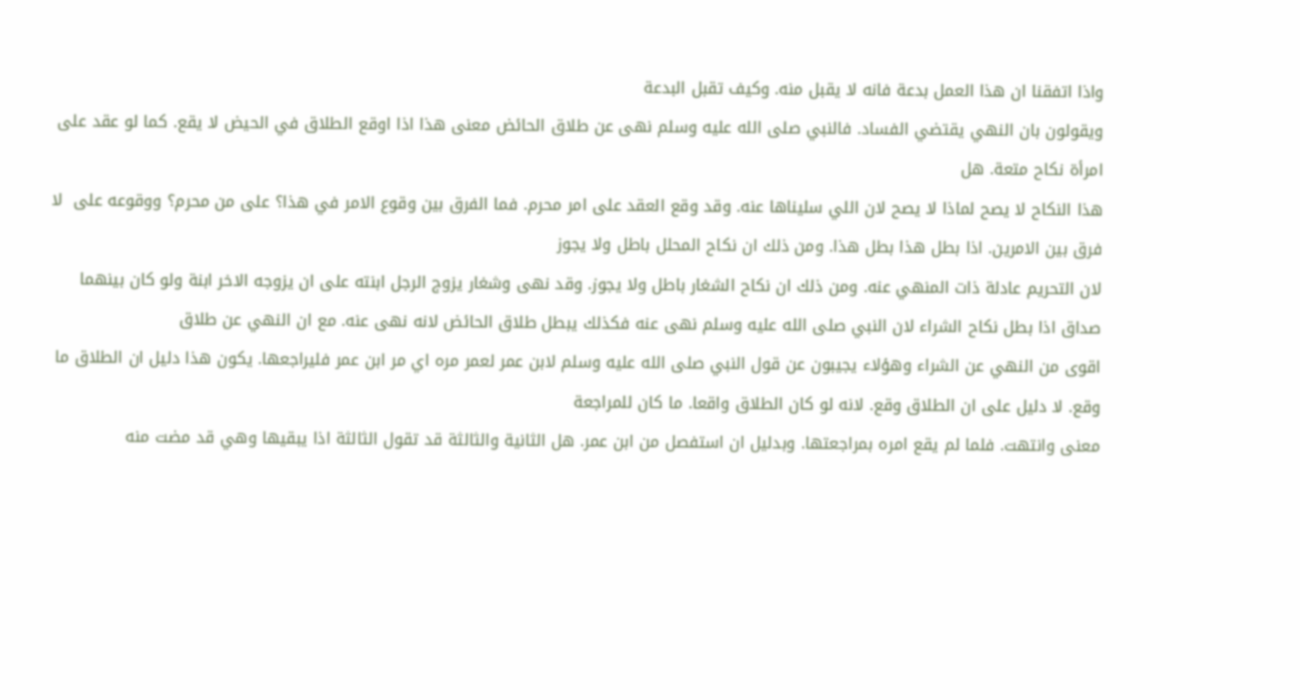واذا اتفقنا ان هذا العمل بدعة فانه لا يقبل منه. وكيف تقبل البدعة
ويقولون بان النهي يقتضي الفساد. فالنبي صلى الله عليه وسلم نهى عن طلاق الحائض معنى هذا اذا اوقع الطلاق في الحيض لا يقع. كما لو عقد على امرأة نكاح متعة. هل
هذا النكاح لا يصح لماذا لا يصح لان اللي سليناها عنه. وقد وقع العقد على امر محرم. فما الفرق بين وقوع الامر في هذا؟ على من محرم؟ ووقوعه على  لا فرق بين الامرين. اذا بطل هذا بطل هذا. ومن ذلك ان نكاح المحلل باطل ولا يجوز
لان التحريم عادلة ذات المنهي عنه. ومن ذلك ان نكاح الشغار باطل ولا يجوز. وقد نهى وشغار يزوج الرجل ابنته على ان يزوجه الاخر ابنة ولو كان بينهما صداق اذا بطل نكاح الشراء لان النبي صلى الله عليه وسلم نهى عنه فكذلك يبطل طلاق الحائض لانه نهى عنه. مع ان النهي عن طلاق
اقوى من النهي عن الشراء وهؤلاء يجيبون عن قول النبي صلى الله عليه وسلم لابن عمر لعمر مره اي مر ابن عمر فليراجعها. يكون هذا دليل ان الطلاق ما وقع. لا دليل على ان الطلاق وقع. لانه لو كان الطلاق واقعا. ما كان للمراجعة
معنى وانتهت. فلما لم يقع امره بمراجعتها. وبدليل ان استفصل من ابن عمر. هل الثانية والثالثة قد تقول الثالثة اذا يبقيها وهي قد مضت منه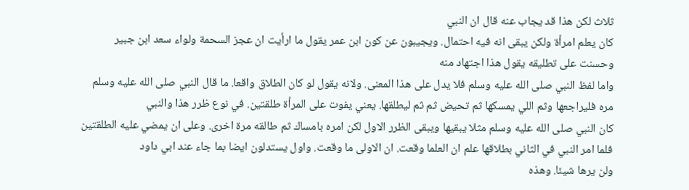ثلاث لكن هذا قد يجاب عنه قال ان النبي
كان يعلم امرأة ولكن يبقى انه فيه احتمال. ويجيبون عن كون ابن عمر يقول ما ارأيت ان عجز السحمة ولواء سعد ابن جبير وحسنت على تطليقه يقول هذا اجتهاد منه
واما لفظ النبي صلى الله عليه وسلم فلا يدل على هذا المعنى. ولانه يقول لو كان الطلاق واقعا. ما قال النبي صلى الله عليه وسلم مره فليراجعها وثم اللي يمسكها ثم تحيض ثم ثم ليطلقها. يعني يفوت على المرأة طلقتين. في نوع ظرر هذا والنبي
كان النبي صلى الله عليه وسلم مثلا يبقيها ويبقى الظرر الاول لكن امره بامساك ثم طالقه مرة اخرى. وعلى ان يمضي عليه الطلقتين فلما امر النبي في الثاني بطلاقها علم ان العلما وقعت. ان الاولى ما وقعت. واول يستدلون ايضا بما جاء عند ابي داود
ولن يرها شيئا. وهذه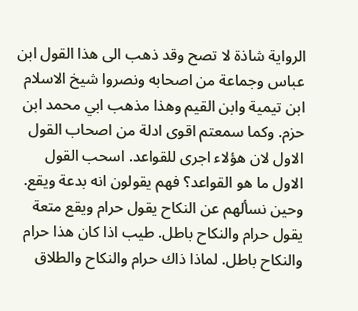الرواية شاذة لا تصح وقد ذهب الى هذا القول ابن عباس وجماعة من اصحابه ونصروا شيخ الاسلام ابن تيمية وابن القيم وهذا مذهب ابي محمد ابن حزم. وكما سمعتم اقوى ادلة من اصحاب القول
الاول لان هؤلاء اجرى للقواعد. اسحب القول الاول ما هو القواعد؟ فهم يقولون انه بدعة ويقع. وحين نسألهم عن النكاح يقول حرام ويقع متعة يقول حرام والنكاح باطل. طيب اذا كان هذا حرام والنكاح باطل. لماذا ذاك حرام والنكاح والطلاق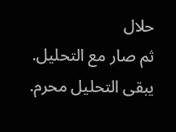حلال
ثم صار مع التحليل. يبقى التحليل محرم.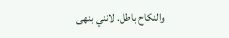والنكاح باطل. لانني بنهى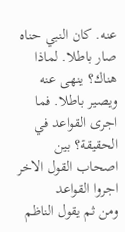عنه. كان النبي حناه صار باطلا. لماذا هناك؟ ينهى عنه ويصير باطلا. فما اجرى القواعد في الحقيقة؟ بين اصحاب القول الاخر اجروا القواعد
ومن ثم يقول الناظم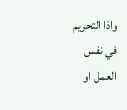واذا التحريم في نفس العمل او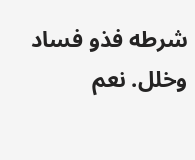شرطه فذو فساد وخلل. نعم